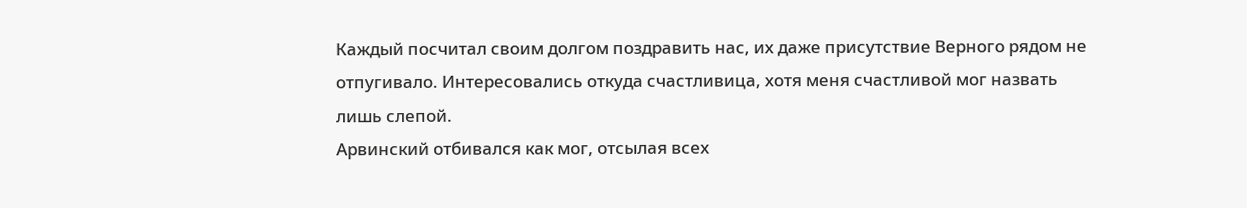Каждый посчитал своим долгом поздравить нас, их даже присутствие Верного рядом не отпугивало. Интересовались откуда счастливица, хотя меня счастливой мог назвать лишь слепой.
Арвинский отбивался как мог, отсылая всех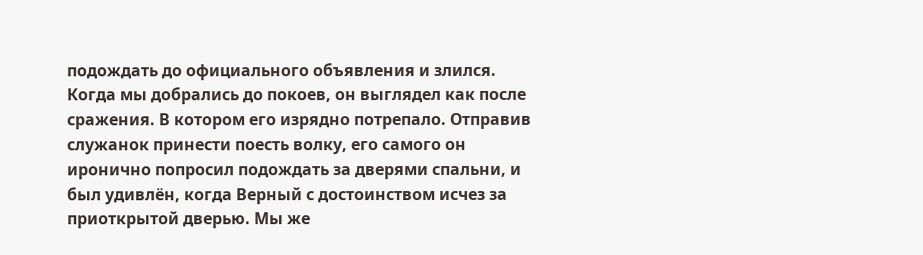подождать до официального объявления и злился. Когда мы добрались до покоев, он выглядел как после сражения. В котором его изрядно потрепало. Отправив служанок принести поесть волку, его самого он иронично попросил подождать за дверями спальни, и был удивлён, когда Верный с достоинством исчез за приоткрытой дверью. Мы же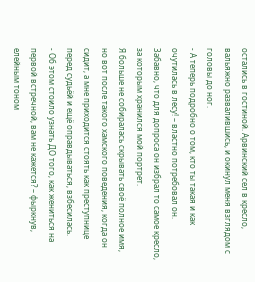остались в гостиной. Арвинский сел в кресло, вальяжно развалившись, и окинул меня взглядом с головы до ног.
- А теперь подробно о том, кто ты такая и как очутилась в лесу! – властно потребовал он.
Забавно, что для допроса он избрал то самое кресло, за которым хранился мой портрет.
Я больше не собиралась скрывать своё полное имя, но вот после такого хамского поведения, когда он сидит, а мне приходится стоять как преступнице перед судьёй и ещё оправдываться, взбесилась.
- Об этом стоило узнать ДО того, как жениться на первой встречной, вам не кажется? – фыркнув, елейным тоном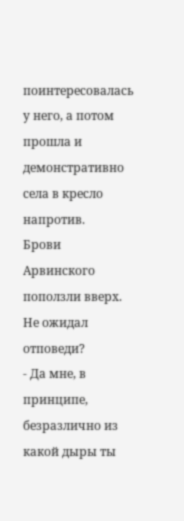поинтересовалась у него, а потом прошла и демонстративно села в кресло напротив.
Брови Арвинского поползли вверх. Не ожидал отповеди?
- Да мне, в принципе, безразлично из какой дыры ты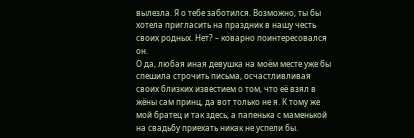вылезла. Я о тебе заботился. Возможно, ты бы хотела пригласить на праздник в нашу честь своих родных. Нет? – коварно поинтересовался он.
О да, любая иная девушка на моём месте уже бы спешила строчить письма, осчастливливая своих близких известием о том, что её взял в жёны сам принц, да вот только не я. К тому же мой братец и так здесь, а папенька с маменькой на свадьбу приехать никак не успели бы.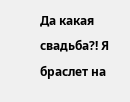Да какая свадьба?! Я браслет на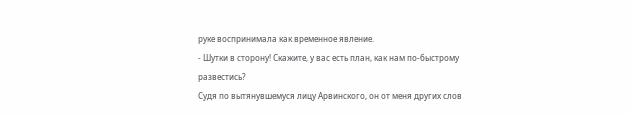руке воспринимала как временное явление.
- Шутки в сторону! Скажите, у вас есть план, как нам по-быстрому развестись?
Судя по вытянувшемуся лицу Арвинского, он от меня других слов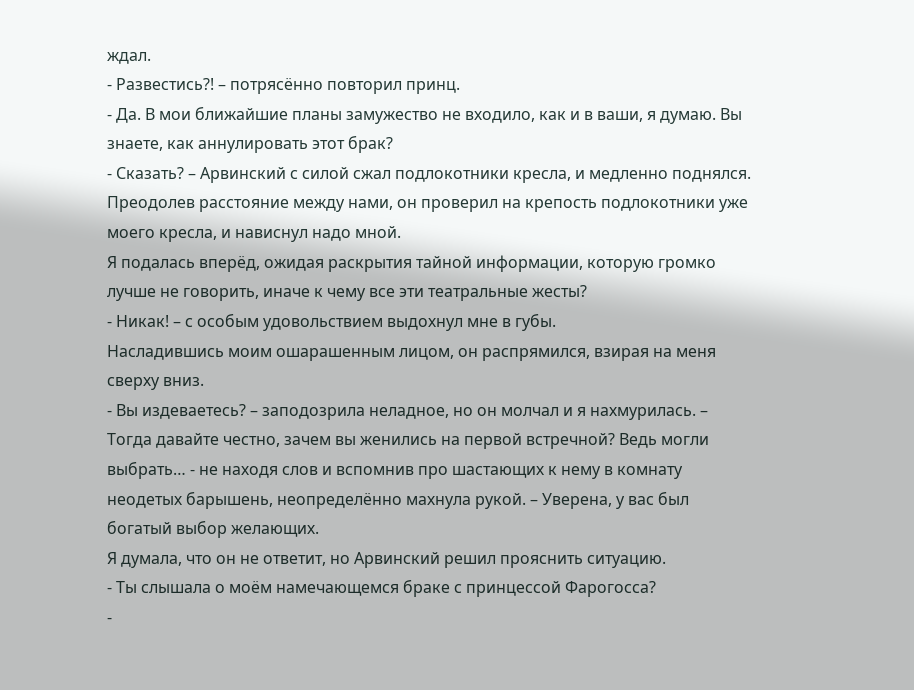ждал.
- Развестись?! – потрясённо повторил принц.
- Да. В мои ближайшие планы замужество не входило, как и в ваши, я думаю. Вы знаете, как аннулировать этот брак?
- Сказать? – Арвинский с силой сжал подлокотники кресла, и медленно поднялся. Преодолев расстояние между нами, он проверил на крепость подлокотники уже моего кресла, и нависнул надо мной.
Я подалась вперёд, ожидая раскрытия тайной информации, которую громко лучше не говорить, иначе к чему все эти театральные жесты?
- Никак! – с особым удовольствием выдохнул мне в губы.
Насладившись моим ошарашенным лицом, он распрямился, взирая на меня сверху вниз.
- Вы издеваетесь? – заподозрила неладное, но он молчал и я нахмурилась. – Тогда давайте честно, зачем вы женились на первой встречной? Ведь могли выбрать… - не находя слов и вспомнив про шастающих к нему в комнату неодетых барышень, неопределённо махнула рукой. – Уверена, у вас был богатый выбор желающих.
Я думала, что он не ответит, но Арвинский решил прояснить ситуацию.
- Ты слышала о моём намечающемся браке с принцессой Фарогосса?
-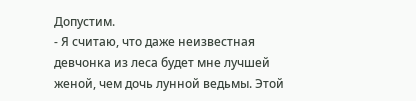Допустим.
- Я считаю, что даже неизвестная девчонка из леса будет мне лучшей женой, чем дочь лунной ведьмы. Этой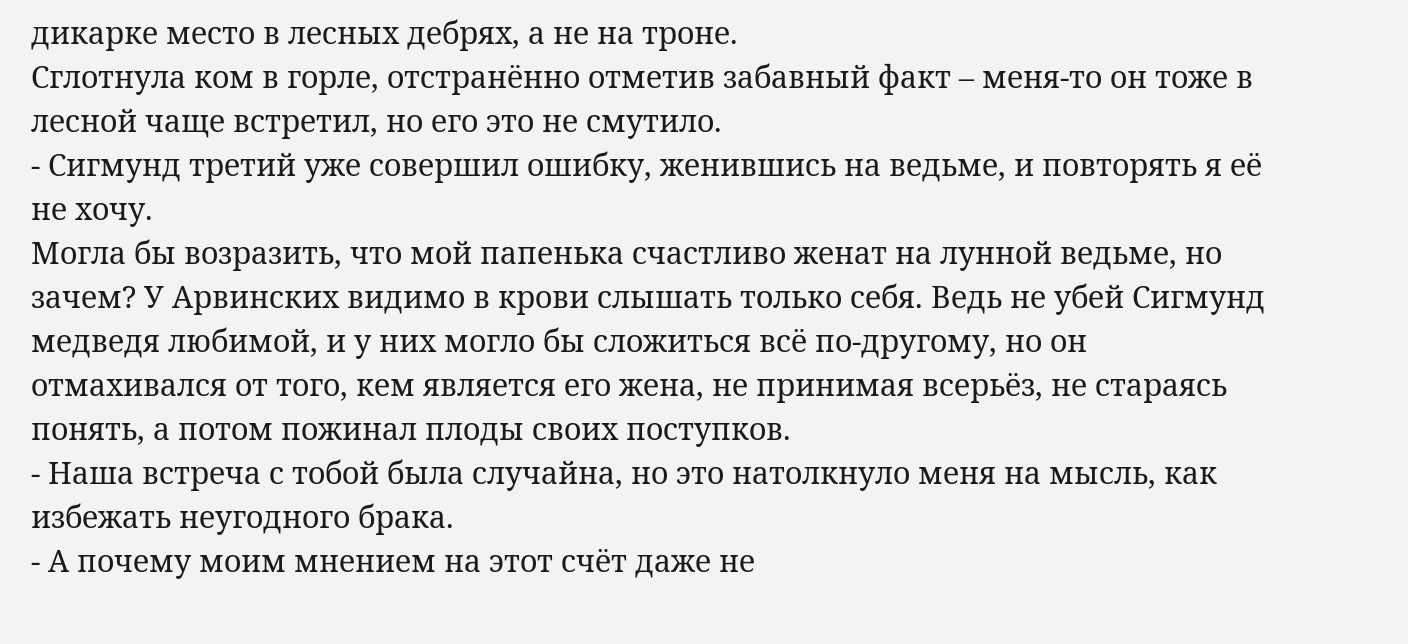дикарке место в лесных дебрях, а не на троне.
Сглотнула ком в горле, отстранённо отметив забавный факт – меня-то он тоже в лесной чаще встретил, но его это не смутило.
- Сигмунд третий уже совершил ошибку, женившись на ведьме, и повторять я её не хочу.
Могла бы возразить, что мой папенька счастливо женат на лунной ведьме, но зачем? У Арвинских видимо в крови слышать только себя. Ведь не убей Сигмунд медведя любимой, и у них могло бы сложиться всё по-другому, но он отмахивался от того, кем является его жена, не принимая всерьёз, не стараясь понять, а потом пожинал плоды своих поступков.
- Наша встреча с тобой была случайна, но это натолкнуло меня на мысль, как избежать неугодного брака.
- А почему моим мнением на этот счёт даже не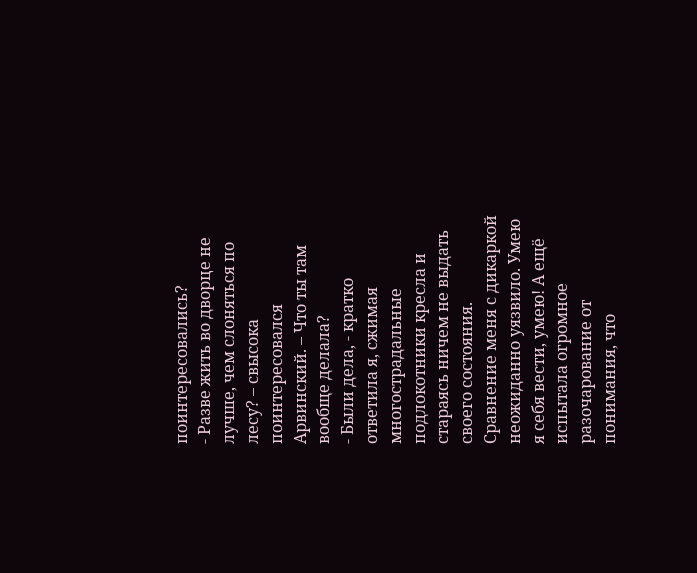поинтересовались?
- Разве жить во дворце не лучше, чем слоняться по лесу? – свысока поинтересовался Арвинский. – Что ты там вообще делала?
- Были дела, - кратко ответила я, сжимая многострадальные подлокотники кресла и стараясь ничем не выдать своего состояния. Сравнение меня с дикаркой неожиданно уязвило. Умею я себя вести, умею! А ещё испытала огромное разочарование от понимания, что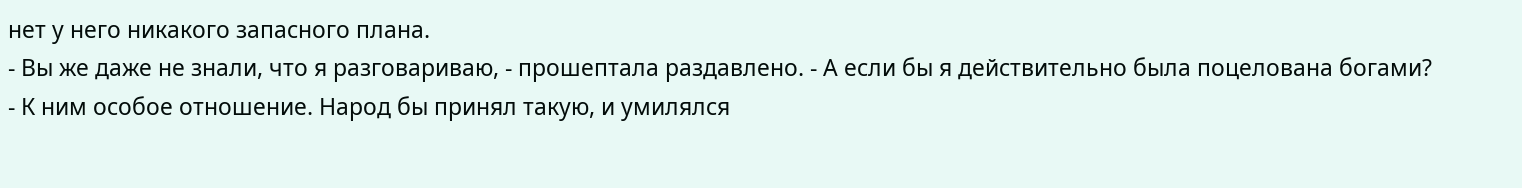нет у него никакого запасного плана.
- Вы же даже не знали, что я разговариваю, - прошептала раздавлено. - А если бы я действительно была поцелована богами?
- К ним особое отношение. Народ бы принял такую, и умилялся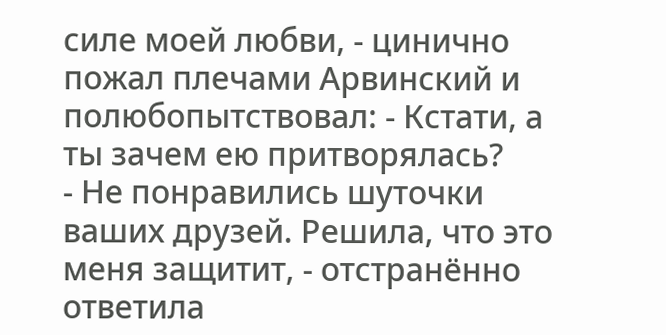силе моей любви, - цинично пожал плечами Арвинский и полюбопытствовал: - Кстати, а ты зачем ею притворялась?
- Не понравились шуточки ваших друзей. Решила, что это меня защитит, - отстранённо ответила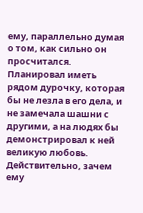ему, параллельно думая о том, как сильно он просчитался. Планировал иметь рядом дурочку, которая бы не лезла в его дела, и не замечала шашни с другими, а на людях бы демонстрировал к ней великую любовь. Действительно, зачем ему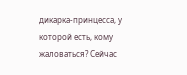дикарка-принцесса, у которой есть, кому жаловаться? Сейчас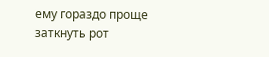ему гораздо проще заткнуть рот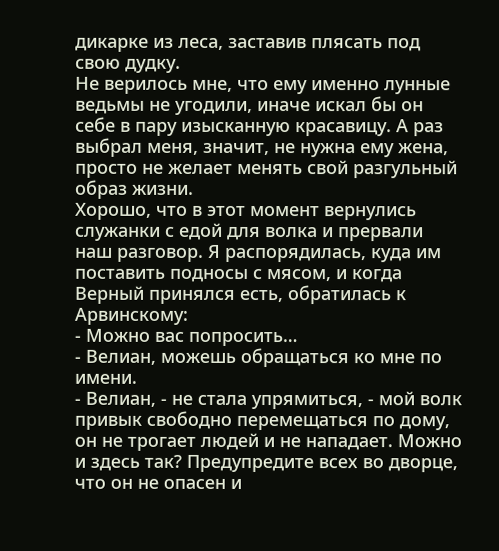дикарке из леса, заставив плясать под свою дудку.
Не верилось мне, что ему именно лунные ведьмы не угодили, иначе искал бы он себе в пару изысканную красавицу. А раз выбрал меня, значит, не нужна ему жена, просто не желает менять свой разгульный образ жизни.
Хорошо, что в этот момент вернулись служанки с едой для волка и прервали наш разговор. Я распорядилась, куда им поставить подносы с мясом, и когда Верный принялся есть, обратилась к Арвинскому:
- Можно вас попросить…
- Велиан, можешь обращаться ко мне по имени.
- Велиан, - не стала упрямиться, - мой волк привык свободно перемещаться по дому, он не трогает людей и не нападает. Можно и здесь так? Предупредите всех во дворце, что он не опасен и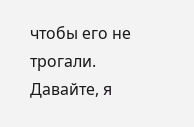чтобы его не трогали. Давайте, я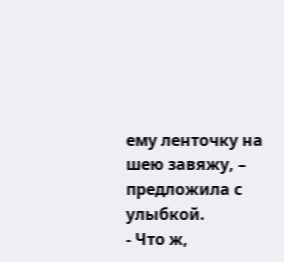ему ленточку на шею завяжу, – предложила с улыбкой.
- Что ж,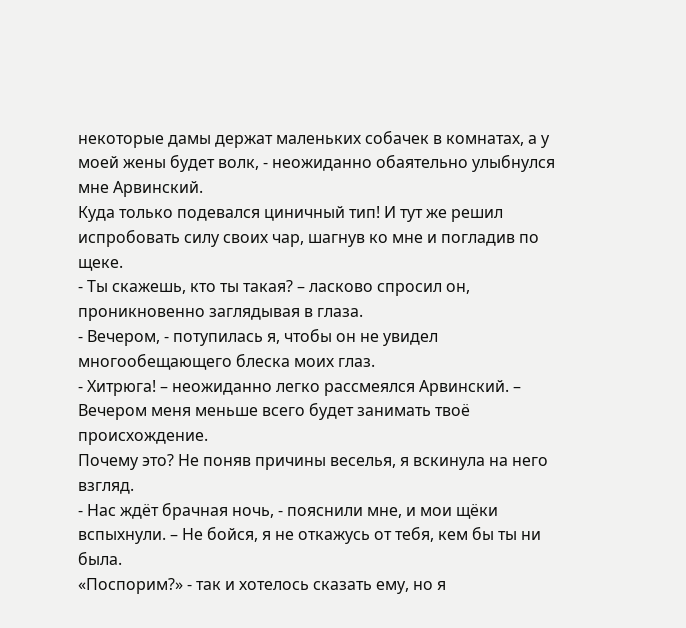некоторые дамы держат маленьких собачек в комнатах, а у моей жены будет волк, - неожиданно обаятельно улыбнулся мне Арвинский.
Куда только подевался циничный тип! И тут же решил испробовать силу своих чар, шагнув ко мне и погладив по щеке.
- Ты скажешь, кто ты такая? – ласково спросил он, проникновенно заглядывая в глаза.
- Вечером, - потупилась я, чтобы он не увидел многообещающего блеска моих глаз.
- Хитрюга! – неожиданно легко рассмеялся Арвинский. – Вечером меня меньше всего будет занимать твоё происхождение.
Почему это? Не поняв причины веселья, я вскинула на него взгляд.
- Нас ждёт брачная ночь, - пояснили мне, и мои щёки вспыхнули. – Не бойся, я не откажусь от тебя, кем бы ты ни была.
«Поспорим?» - так и хотелось сказать ему, но я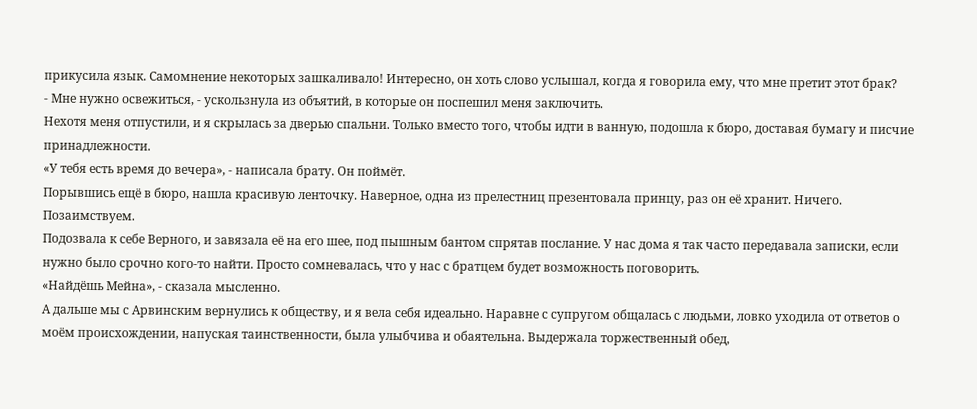прикусила язык. Самомнение некоторых зашкаливало! Интересно, он хоть слово услышал, когда я говорила ему, что мне претит этот брак?
- Мне нужно освежиться, - ускользнула из объятий, в которые он поспешил меня заключить.
Нехотя меня отпустили, и я скрылась за дверью спальни. Только вместо того, чтобы идти в ванную, подошла к бюро, доставая бумагу и писчие принадлежности.
«У тебя есть время до вечера», - написала брату. Он поймёт.
Порывшись ещё в бюро, нашла красивую ленточку. Наверное, одна из прелестниц презентовала принцу, раз он её хранит. Ничего. Позаимствуем.
Подозвала к себе Верного, и завязала её на его шее, под пышным бантом спрятав послание. У нас дома я так часто передавала записки, если нужно было срочно кого-то найти. Просто сомневалась, что у нас с братцем будет возможность поговорить.
«Найдёшь Мейна», - сказала мысленно.
А дальше мы с Арвинским вернулись к обществу, и я вела себя идеально. Наравне с супругом общалась с людьми, ловко уходила от ответов о моём происхождении, напуская таинственности, была улыбчива и обаятельна. Выдержала торжественный обед,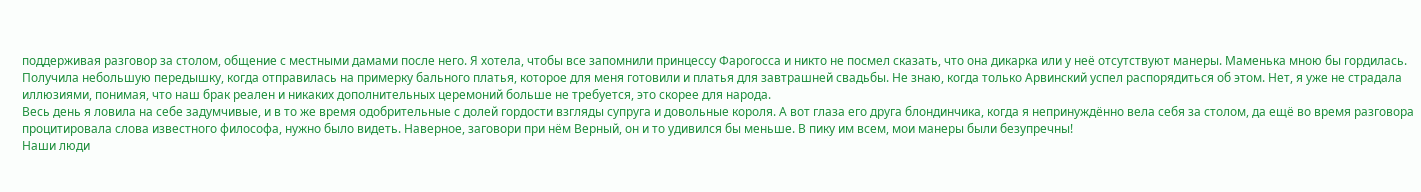поддерживая разговор за столом, общение с местными дамами после него. Я хотела, чтобы все запомнили принцессу Фарогосса и никто не посмел сказать, что она дикарка или у неё отсутствуют манеры. Маменька мною бы гордилась.
Получила небольшую передышку, когда отправилась на примерку бального платья, которое для меня готовили и платья для завтрашней свадьбы. Не знаю, когда только Арвинский успел распорядиться об этом. Нет, я уже не страдала иллюзиями, понимая, что наш брак реален и никаких дополнительных церемоний больше не требуется, это скорее для народа.
Весь день я ловила на себе задумчивые, и в то же время одобрительные с долей гордости взгляды супруга и довольные короля. А вот глаза его друга блондинчика, когда я непринуждённо вела себя за столом, да ещё во время разговора процитировала слова известного философа, нужно было видеть. Наверное, заговори при нём Верный, он и то удивился бы меньше. В пику им всем, мои манеры были безупречны!
Наши люди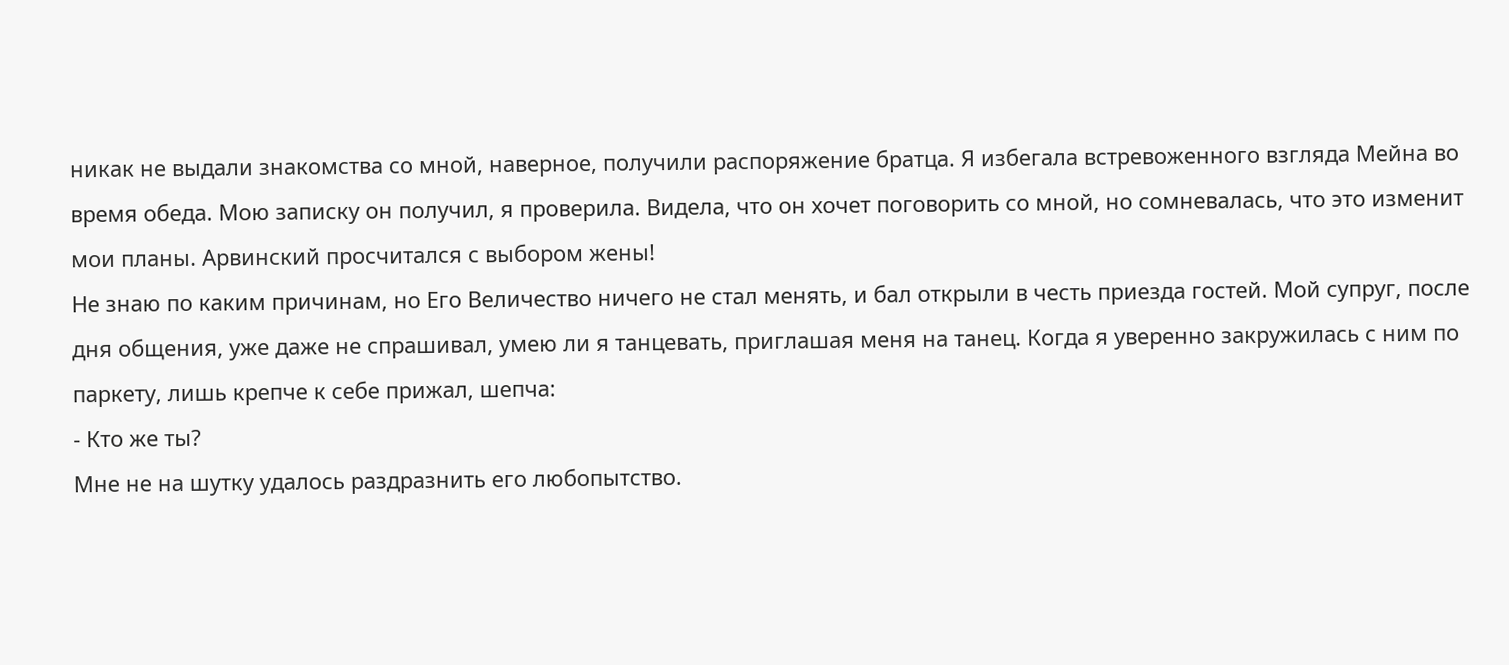никак не выдали знакомства со мной, наверное, получили распоряжение братца. Я избегала встревоженного взгляда Мейна во время обеда. Мою записку он получил, я проверила. Видела, что он хочет поговорить со мной, но сомневалась, что это изменит мои планы. Арвинский просчитался с выбором жены!
Не знаю по каким причинам, но Его Величество ничего не стал менять, и бал открыли в честь приезда гостей. Мой супруг, после дня общения, уже даже не спрашивал, умею ли я танцевать, приглашая меня на танец. Когда я уверенно закружилась с ним по паркету, лишь крепче к себе прижал, шепча:
- Кто же ты?
Мне не на шутку удалось раздразнить его любопытство.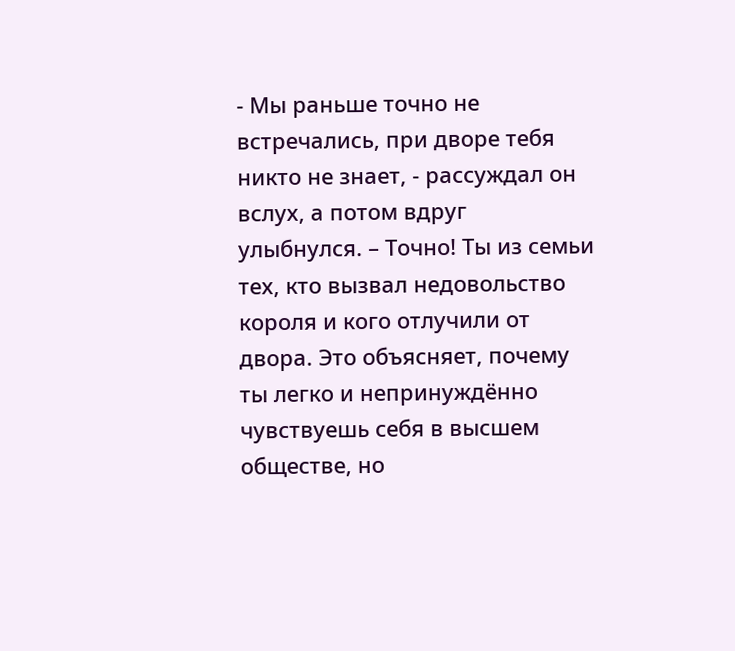- Мы раньше точно не встречались, при дворе тебя никто не знает, - рассуждал он вслух, а потом вдруг улыбнулся. – Точно! Ты из семьи тех, кто вызвал недовольство короля и кого отлучили от двора. Это объясняет, почему ты легко и непринуждённо чувствуешь себя в высшем обществе, но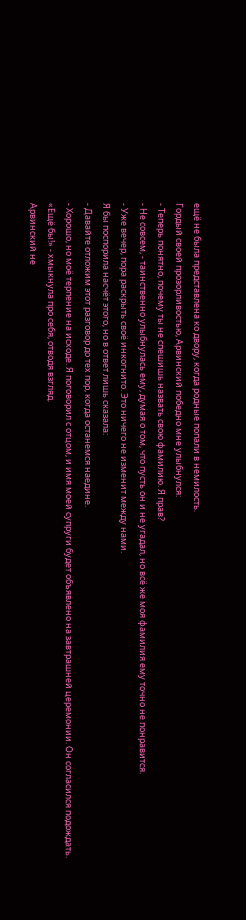ещё не была представлена ко двору, когда родные попали в немилость.
Гордый своей прозорливостью, Арвинский победно мне улыбнулся:
- Теперь понятно, почему ты не спешишь назвать свою фамилию. Я прав?
- Не совсем, - таинственно улыбнулась ему, думая о том, что пусть он и не угадал, но всё же моя фамилия ему точно не понравится.
- Уже вечер, пора раскрыть своё инкогнито. Это ничего не изменит между нами.
Я бы поспорила насчёт этого, но в ответ лишь сказала:
- Давайте отложим этот разговор до тех пор, когда останемся наедине.
- Хорошо, но моё терпение на исходе. Я поговорил с отцом, и имя моей супруги будет объявлено на завтрашней церемонии. Он согласился подождать.
«Ещё бы!» - хмыкнула про себя, отводя взгляд.
Арвинский не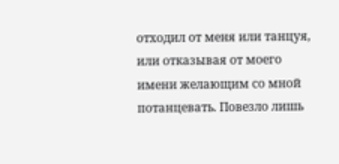отходил от меня или танцуя, или отказывая от моего имени желающим со мной потанцевать. Повезло лишь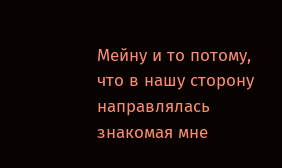Мейну и то потому, что в нашу сторону направлялась знакомая мне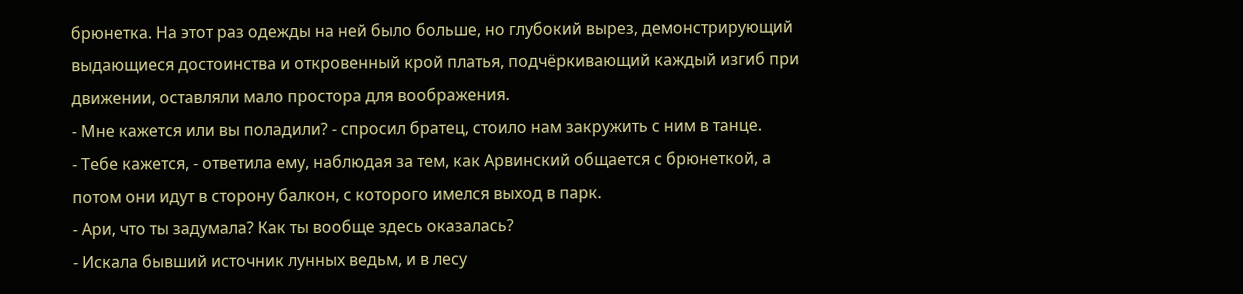брюнетка. На этот раз одежды на ней было больше, но глубокий вырез, демонстрирующий выдающиеся достоинства и откровенный крой платья, подчёркивающий каждый изгиб при движении, оставляли мало простора для воображения.
- Мне кажется или вы поладили? - спросил братец, стоило нам закружить с ним в танце.
- Тебе кажется, - ответила ему, наблюдая за тем, как Арвинский общается с брюнеткой, а потом они идут в сторону балкон, с которого имелся выход в парк.
- Ари, что ты задумала? Как ты вообще здесь оказалась?
- Искала бывший источник лунных ведьм, и в лесу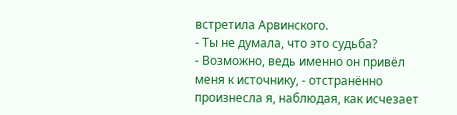встретила Арвинского.
- Ты не думала, что это судьба?
- Возможно, ведь именно он привёл меня к источнику, - отстранённо произнесла я, наблюдая, как исчезает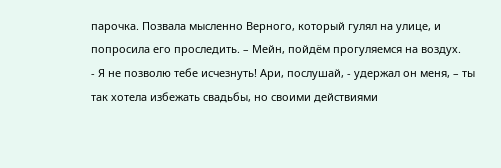парочка. Позвала мысленно Верного, который гулял на улице, и попросила его проследить. – Мейн, пойдём прогуляемся на воздух.
- Я не позволю тебе исчезнуть! Ари, послушай, - удержал он меня, – ты так хотела избежать свадьбы, но своими действиями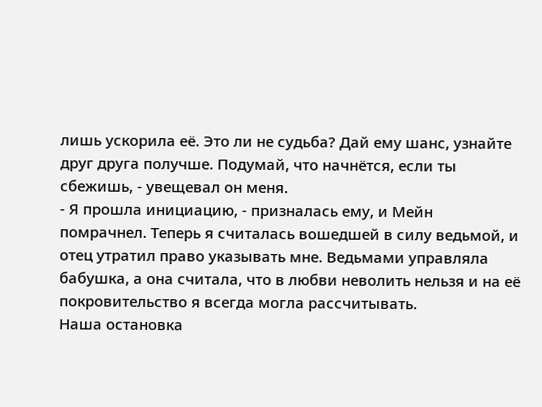лишь ускорила её. Это ли не судьба? Дай ему шанс, узнайте друг друга получше. Подумай, что начнётся, если ты сбежишь, - увещевал он меня.
- Я прошла инициацию, - призналась ему, и Мейн помрачнел. Теперь я считалась вошедшей в силу ведьмой, и отец утратил право указывать мне. Ведьмами управляла бабушка, а она считала, что в любви неволить нельзя и на её покровительство я всегда могла рассчитывать.
Наша остановка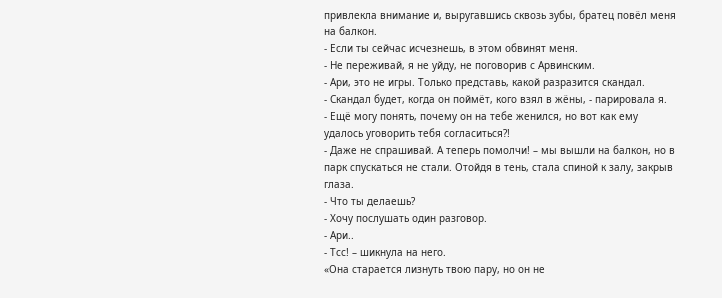привлекла внимание и, выругавшись сквозь зубы, братец повёл меня на балкон.
- Если ты сейчас исчезнешь, в этом обвинят меня.
- Не переживай, я не уйду, не поговорив с Арвинским.
- Ари, это не игры. Только представь, какой разразится скандал.
- Скандал будет, когда он поймёт, кого взял в жёны, - парировала я.
- Ещё могу понять, почему он на тебе женился, но вот как ему удалось уговорить тебя согласиться?!
- Даже не спрашивай. А теперь помолчи! – мы вышли на балкон, но в парк спускаться не стали. Отойдя в тень, стала спиной к залу, закрыв глаза.
- Что ты делаешь?
- Хочу послушать один разговор.
- Ари..
- Тсс! – шикнула на него.
«Она старается лизнуть твою пару, но он не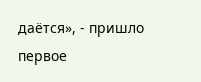даётся», - пришло первое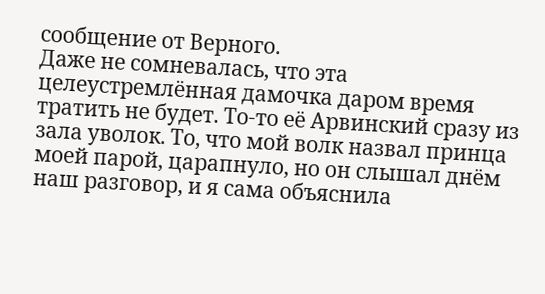сообщение от Верного.
Даже не сомневалась, что эта целеустремлённая дамочка даром время тратить не будет. То-то её Арвинский сразу из зала уволок. То, что мой волк назвал принца моей парой, царапнуло, но он слышал днём наш разговор, и я сама объяснила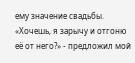ему значение свадьбы.
«Хочешь, я зарычу и отгоню её от него?» - предложил мой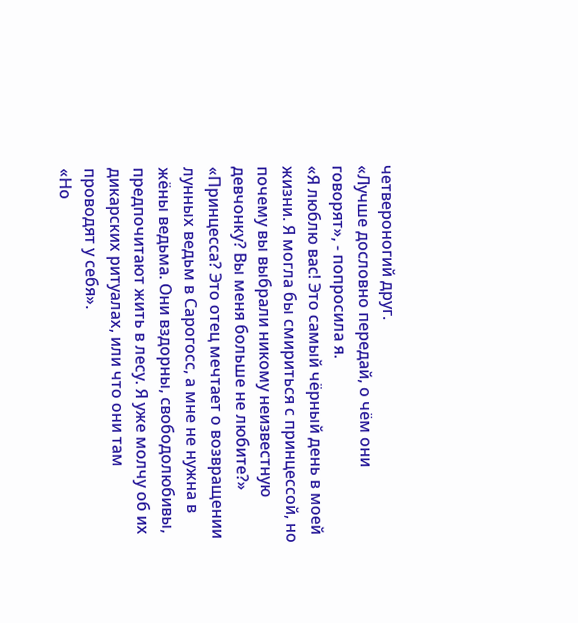четвероногий друг.
«Лучше дословно передай, о чём они говорят», - попросила я.
«Я люблю вас! Это самый чёрный день в моей жизни. Я могла бы смириться с принцессой, но почему вы выбрали никому неизвестную девчонку? Вы меня больше не любите?»
«Принцесса? Это отец мечтает о возвращении лунных ведьм в Сарогосс, а мне не нужна в жёны ведьма. Они вздорны, свободолюбивы, предпочитают жить в лесу. Я уже молчу об их дикарских ритуалах, или что они там проводят у себя».
«Но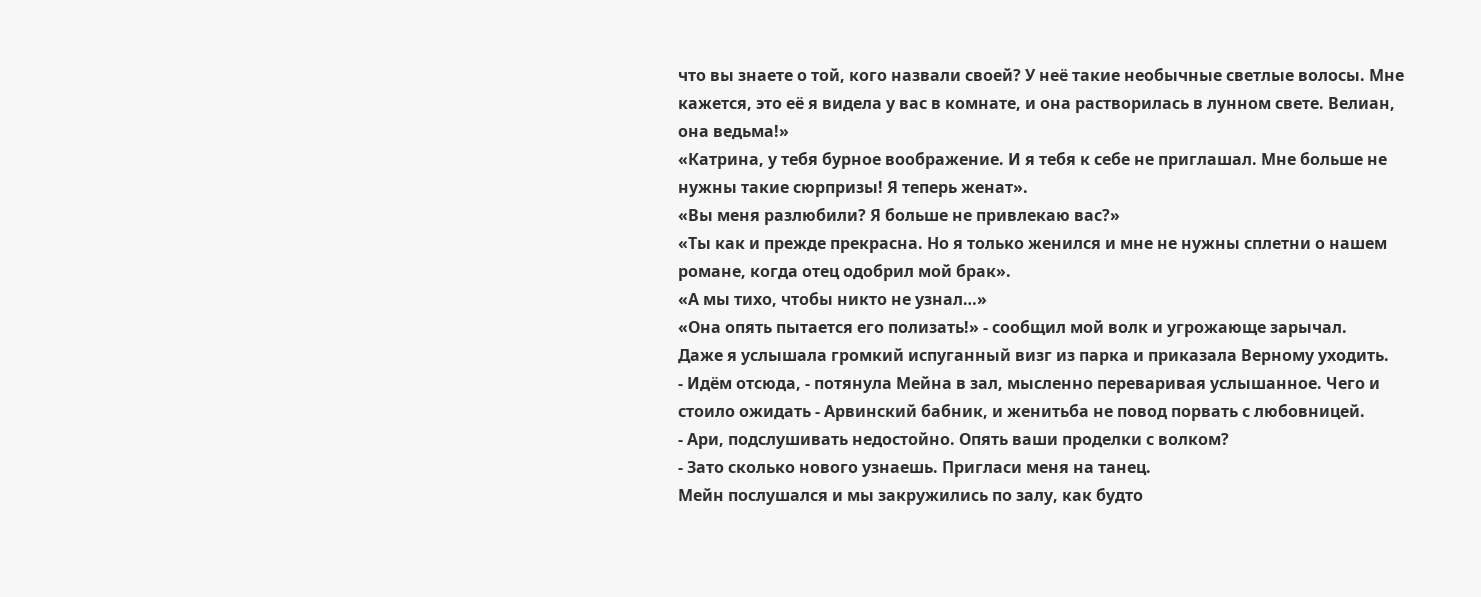что вы знаете о той, кого назвали своей? У неё такие необычные светлые волосы. Мне кажется, это её я видела у вас в комнате, и она растворилась в лунном свете. Велиан, она ведьма!»
«Катрина, у тебя бурное воображение. И я тебя к себе не приглашал. Мне больше не нужны такие сюрпризы! Я теперь женат».
«Вы меня разлюбили? Я больше не привлекаю вас?»
«Ты как и прежде прекрасна. Но я только женился и мне не нужны сплетни о нашем романе, когда отец одобрил мой брак».
«А мы тихо, чтобы никто не узнал…»
«Она опять пытается его полизать!» - сообщил мой волк и угрожающе зарычал.
Даже я услышала громкий испуганный визг из парка и приказала Верному уходить.
- Идём отсюда, - потянула Мейна в зал, мысленно переваривая услышанное. Чего и стоило ожидать - Арвинский бабник, и женитьба не повод порвать с любовницей.
- Ари, подслушивать недостойно. Опять ваши проделки с волком?
- Зато сколько нового узнаешь. Пригласи меня на танец.
Мейн послушался и мы закружились по залу, как будто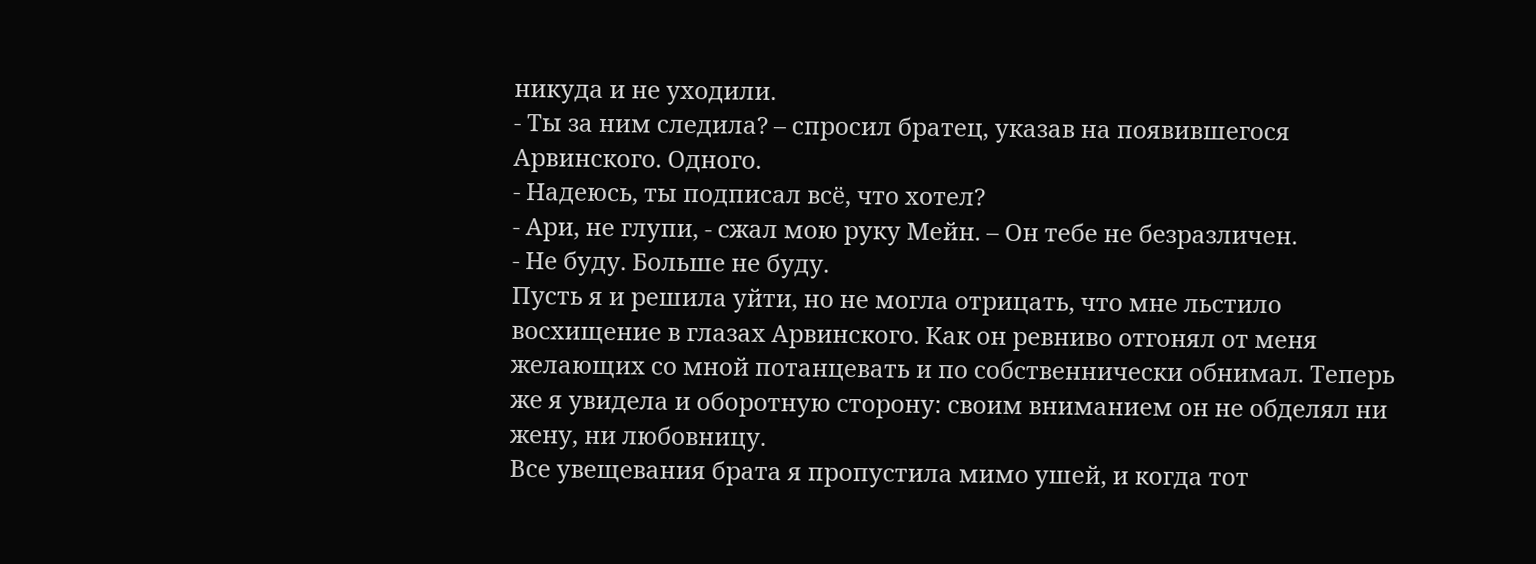никуда и не уходили.
- Ты за ним следила? – спросил братец, указав на появившегося Арвинского. Одного.
- Надеюсь, ты подписал всё, что хотел?
- Ари, не глупи, - сжал мою руку Мейн. – Он тебе не безразличен.
- Не буду. Больше не буду.
Пусть я и решила уйти, но не могла отрицать, что мне льстило восхищение в глазах Арвинского. Как он ревниво отгонял от меня желающих со мной потанцевать и по собственнически обнимал. Теперь же я увидела и оборотную сторону: своим вниманием он не обделял ни жену, ни любовницу.
Все увещевания брата я пропустила мимо ушей, и когда тот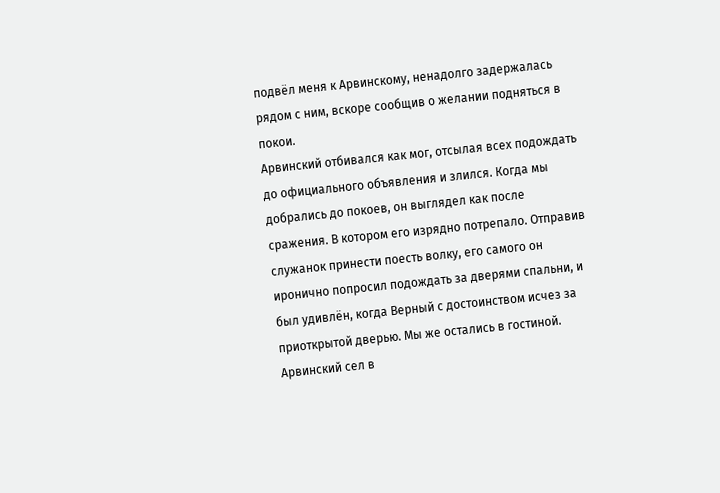подвёл меня к Арвинскому, ненадолго задержалась рядом с ним, вскоре сообщив о желании подняться в покои.
Арвинский отбивался как мог, отсылая всех подождать до официального объявления и злился. Когда мы добрались до покоев, он выглядел как после сражения. В котором его изрядно потрепало. Отправив служанок принести поесть волку, его самого он иронично попросил подождать за дверями спальни, и был удивлён, когда Верный с достоинством исчез за приоткрытой дверью. Мы же остались в гостиной. Арвинский сел в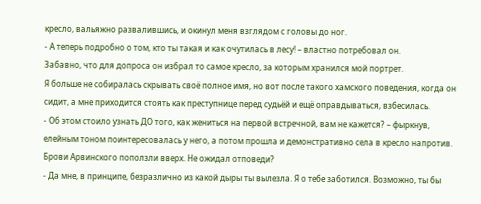кресло, вальяжно развалившись, и окинул меня взглядом с головы до ног.
- А теперь подробно о том, кто ты такая и как очутилась в лесу! – властно потребовал он.
Забавно, что для допроса он избрал то самое кресло, за которым хранился мой портрет.
Я больше не собиралась скрывать своё полное имя, но вот после такого хамского поведения, когда он сидит, а мне приходится стоять как преступнице перед судьёй и ещё оправдываться, взбесилась.
- Об этом стоило узнать ДО того, как жениться на первой встречной, вам не кажется? – фыркнув, елейным тоном поинтересовалась у него, а потом прошла и демонстративно села в кресло напротив.
Брови Арвинского поползли вверх. Не ожидал отповеди?
- Да мне, в принципе, безразлично из какой дыры ты вылезла. Я о тебе заботился. Возможно, ты бы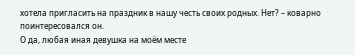хотела пригласить на праздник в нашу честь своих родных. Нет? – коварно поинтересовался он.
О да, любая иная девушка на моём месте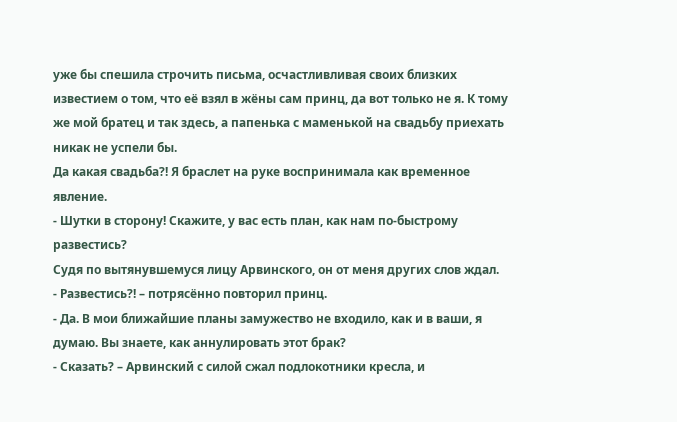уже бы спешила строчить письма, осчастливливая своих близких известием о том, что её взял в жёны сам принц, да вот только не я. К тому же мой братец и так здесь, а папенька с маменькой на свадьбу приехать никак не успели бы.
Да какая свадьба?! Я браслет на руке воспринимала как временное явление.
- Шутки в сторону! Скажите, у вас есть план, как нам по-быстрому развестись?
Судя по вытянувшемуся лицу Арвинского, он от меня других слов ждал.
- Развестись?! – потрясённо повторил принц.
- Да. В мои ближайшие планы замужество не входило, как и в ваши, я думаю. Вы знаете, как аннулировать этот брак?
- Сказать? – Арвинский с силой сжал подлокотники кресла, и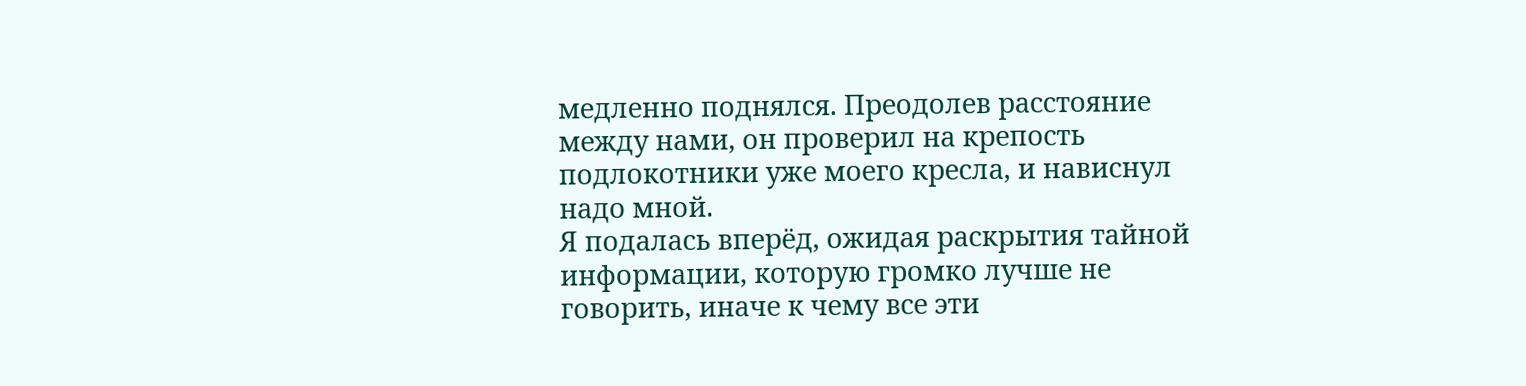медленно поднялся. Преодолев расстояние между нами, он проверил на крепость подлокотники уже моего кресла, и нависнул надо мной.
Я подалась вперёд, ожидая раскрытия тайной информации, которую громко лучше не говорить, иначе к чему все эти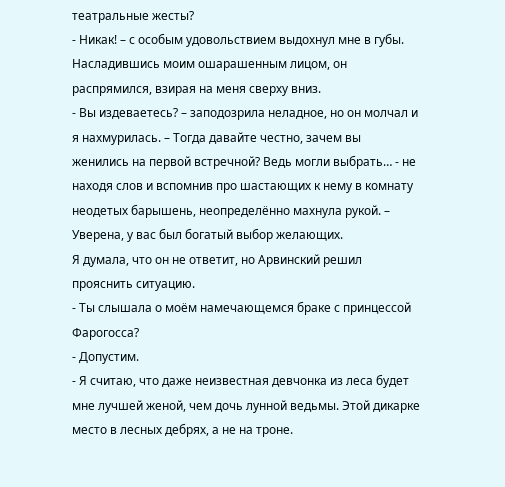театральные жесты?
- Никак! – с особым удовольствием выдохнул мне в губы.
Насладившись моим ошарашенным лицом, он распрямился, взирая на меня сверху вниз.
- Вы издеваетесь? – заподозрила неладное, но он молчал и я нахмурилась. – Тогда давайте честно, зачем вы женились на первой встречной? Ведь могли выбрать… - не находя слов и вспомнив про шастающих к нему в комнату неодетых барышень, неопределённо махнула рукой. – Уверена, у вас был богатый выбор желающих.
Я думала, что он не ответит, но Арвинский решил прояснить ситуацию.
- Ты слышала о моём намечающемся браке с принцессой Фарогосса?
- Допустим.
- Я считаю, что даже неизвестная девчонка из леса будет мне лучшей женой, чем дочь лунной ведьмы. Этой дикарке место в лесных дебрях, а не на троне.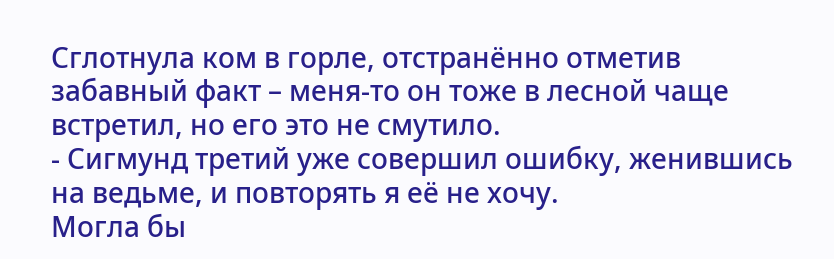Сглотнула ком в горле, отстранённо отметив забавный факт – меня-то он тоже в лесной чаще встретил, но его это не смутило.
- Сигмунд третий уже совершил ошибку, женившись на ведьме, и повторять я её не хочу.
Могла бы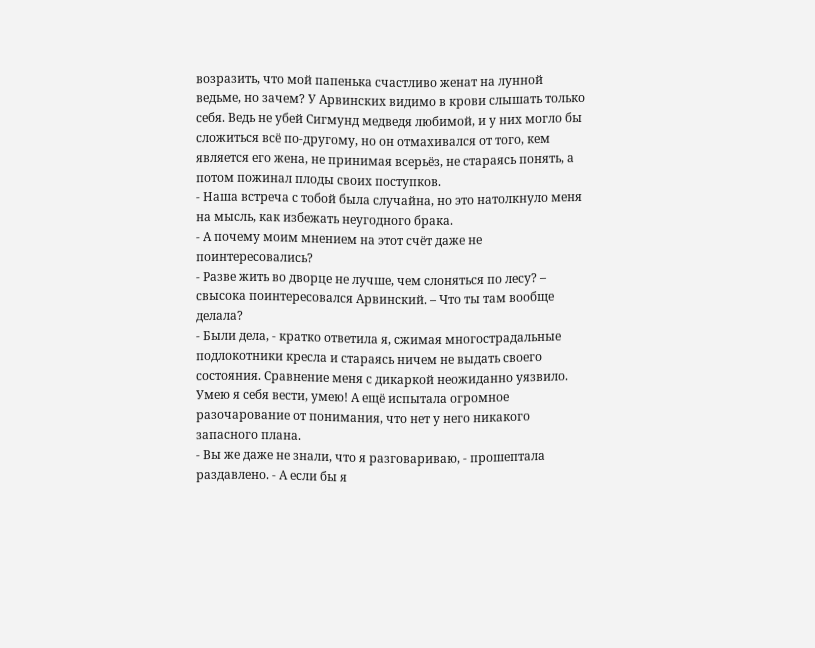возразить, что мой папенька счастливо женат на лунной ведьме, но зачем? У Арвинских видимо в крови слышать только себя. Ведь не убей Сигмунд медведя любимой, и у них могло бы сложиться всё по-другому, но он отмахивался от того, кем является его жена, не принимая всерьёз, не стараясь понять, а потом пожинал плоды своих поступков.
- Наша встреча с тобой была случайна, но это натолкнуло меня на мысль, как избежать неугодного брака.
- А почему моим мнением на этот счёт даже не поинтересовались?
- Разве жить во дворце не лучше, чем слоняться по лесу? – свысока поинтересовался Арвинский. – Что ты там вообще делала?
- Были дела, - кратко ответила я, сжимая многострадальные подлокотники кресла и стараясь ничем не выдать своего состояния. Сравнение меня с дикаркой неожиданно уязвило. Умею я себя вести, умею! А ещё испытала огромное разочарование от понимания, что нет у него никакого запасного плана.
- Вы же даже не знали, что я разговариваю, - прошептала раздавлено. - А если бы я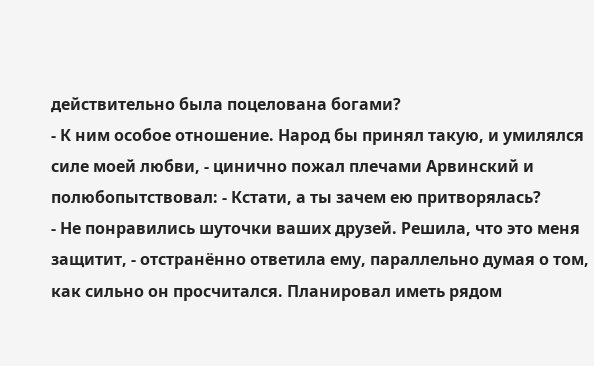действительно была поцелована богами?
- К ним особое отношение. Народ бы принял такую, и умилялся силе моей любви, - цинично пожал плечами Арвинский и полюбопытствовал: - Кстати, а ты зачем ею притворялась?
- Не понравились шуточки ваших друзей. Решила, что это меня защитит, - отстранённо ответила ему, параллельно думая о том, как сильно он просчитался. Планировал иметь рядом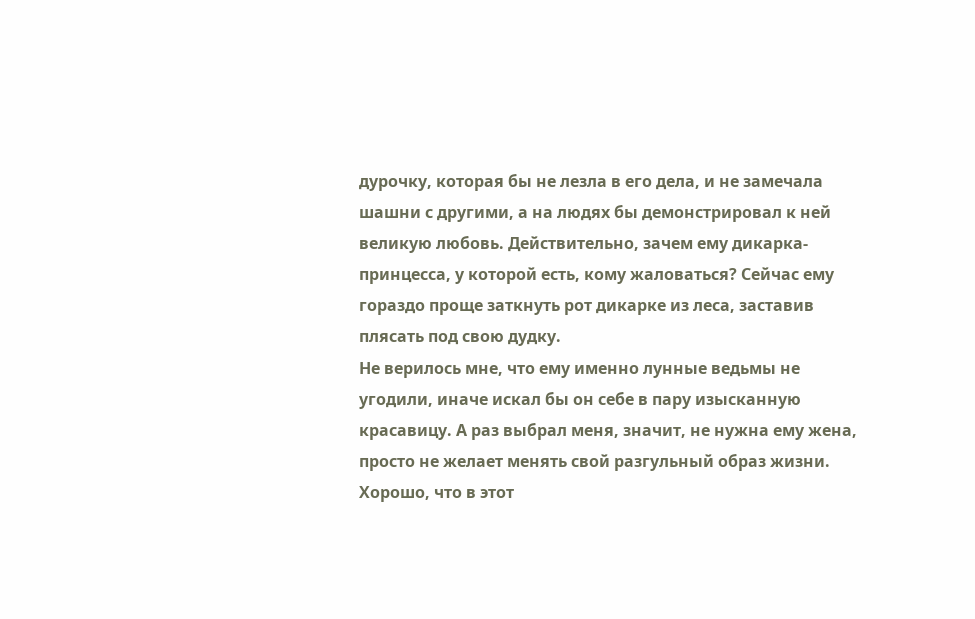дурочку, которая бы не лезла в его дела, и не замечала шашни с другими, а на людях бы демонстрировал к ней великую любовь. Действительно, зачем ему дикарка-принцесса, у которой есть, кому жаловаться? Сейчас ему гораздо проще заткнуть рот дикарке из леса, заставив плясать под свою дудку.
Не верилось мне, что ему именно лунные ведьмы не угодили, иначе искал бы он себе в пару изысканную красавицу. А раз выбрал меня, значит, не нужна ему жена, просто не желает менять свой разгульный образ жизни.
Хорошо, что в этот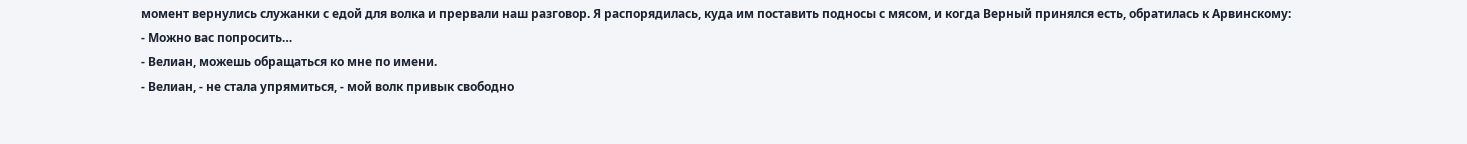момент вернулись служанки с едой для волка и прервали наш разговор. Я распорядилась, куда им поставить подносы с мясом, и когда Верный принялся есть, обратилась к Арвинскому:
- Можно вас попросить…
- Велиан, можешь обращаться ко мне по имени.
- Велиан, - не стала упрямиться, - мой волк привык свободно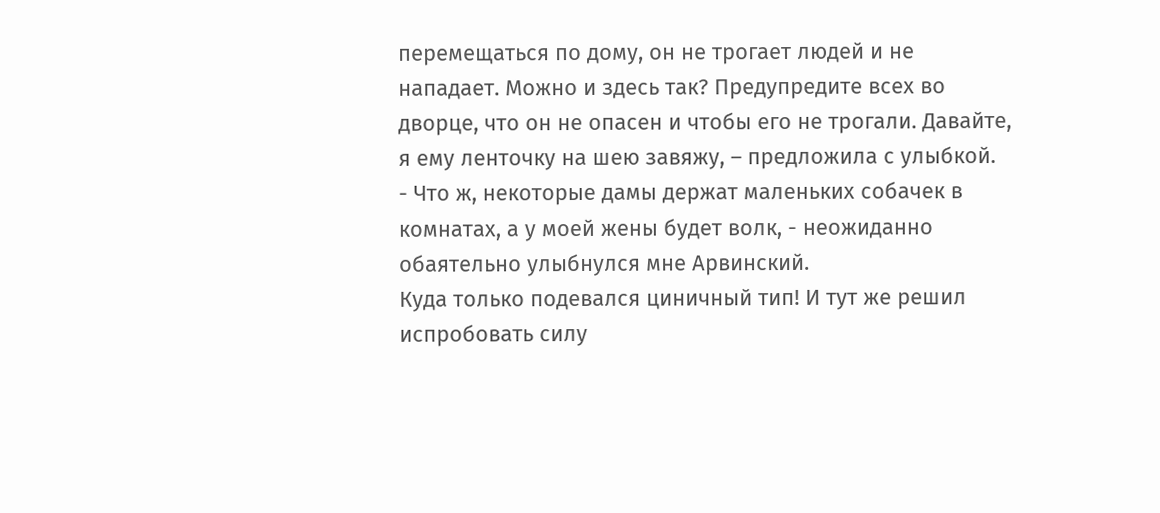перемещаться по дому, он не трогает людей и не нападает. Можно и здесь так? Предупредите всех во дворце, что он не опасен и чтобы его не трогали. Давайте, я ему ленточку на шею завяжу, – предложила с улыбкой.
- Что ж, некоторые дамы держат маленьких собачек в комнатах, а у моей жены будет волк, - неожиданно обаятельно улыбнулся мне Арвинский.
Куда только подевался циничный тип! И тут же решил испробовать силу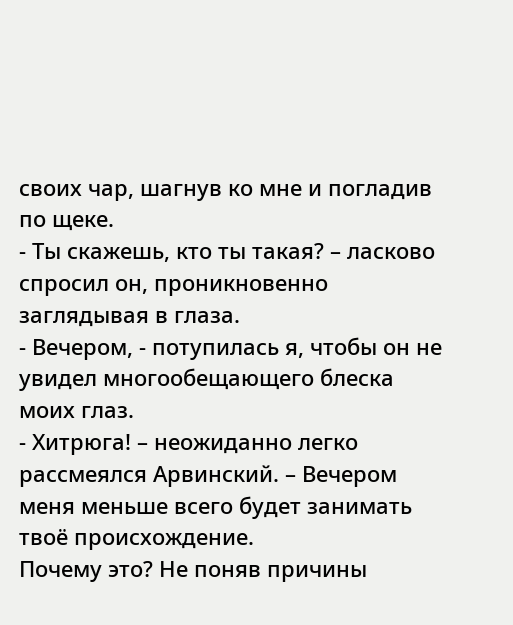своих чар, шагнув ко мне и погладив по щеке.
- Ты скажешь, кто ты такая? – ласково спросил он, проникновенно заглядывая в глаза.
- Вечером, - потупилась я, чтобы он не увидел многообещающего блеска моих глаз.
- Хитрюга! – неожиданно легко рассмеялся Арвинский. – Вечером меня меньше всего будет занимать твоё происхождение.
Почему это? Не поняв причины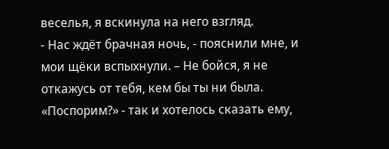веселья, я вскинула на него взгляд.
- Нас ждёт брачная ночь, - пояснили мне, и мои щёки вспыхнули. – Не бойся, я не откажусь от тебя, кем бы ты ни была.
«Поспорим?» - так и хотелось сказать ему,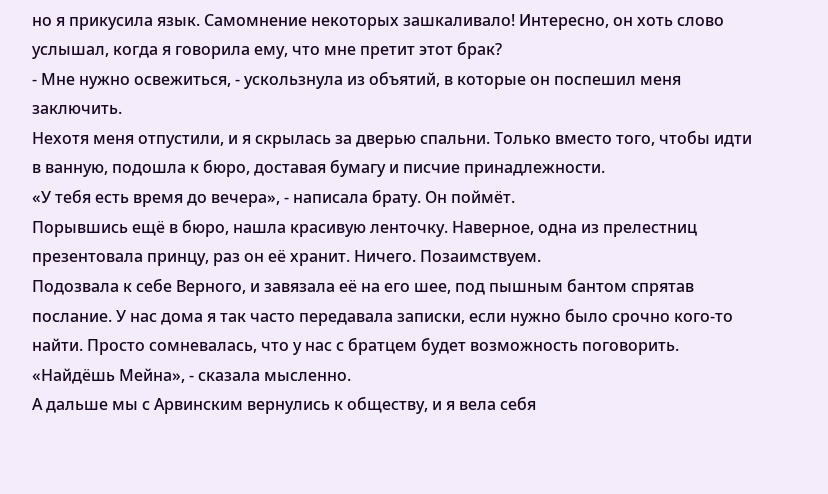но я прикусила язык. Самомнение некоторых зашкаливало! Интересно, он хоть слово услышал, когда я говорила ему, что мне претит этот брак?
- Мне нужно освежиться, - ускользнула из объятий, в которые он поспешил меня заключить.
Нехотя меня отпустили, и я скрылась за дверью спальни. Только вместо того, чтобы идти в ванную, подошла к бюро, доставая бумагу и писчие принадлежности.
«У тебя есть время до вечера», - написала брату. Он поймёт.
Порывшись ещё в бюро, нашла красивую ленточку. Наверное, одна из прелестниц презентовала принцу, раз он её хранит. Ничего. Позаимствуем.
Подозвала к себе Верного, и завязала её на его шее, под пышным бантом спрятав послание. У нас дома я так часто передавала записки, если нужно было срочно кого-то найти. Просто сомневалась, что у нас с братцем будет возможность поговорить.
«Найдёшь Мейна», - сказала мысленно.
А дальше мы с Арвинским вернулись к обществу, и я вела себя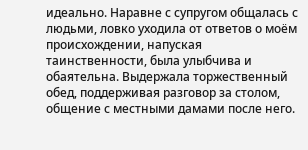идеально. Наравне с супругом общалась с людьми, ловко уходила от ответов о моём происхождении, напуская таинственности, была улыбчива и обаятельна. Выдержала торжественный обед, поддерживая разговор за столом, общение с местными дамами после него.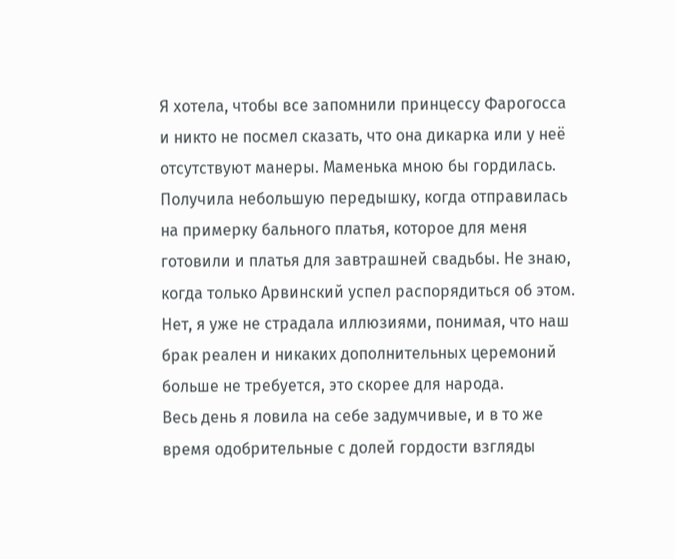Я хотела, чтобы все запомнили принцессу Фарогосса и никто не посмел сказать, что она дикарка или у неё отсутствуют манеры. Маменька мною бы гордилась.
Получила небольшую передышку, когда отправилась на примерку бального платья, которое для меня готовили и платья для завтрашней свадьбы. Не знаю, когда только Арвинский успел распорядиться об этом. Нет, я уже не страдала иллюзиями, понимая, что наш брак реален и никаких дополнительных церемоний больше не требуется, это скорее для народа.
Весь день я ловила на себе задумчивые, и в то же время одобрительные с долей гордости взгляды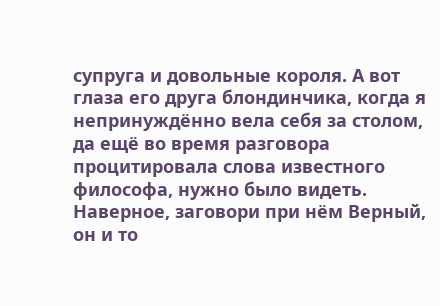супруга и довольные короля. А вот глаза его друга блондинчика, когда я непринуждённо вела себя за столом, да ещё во время разговора процитировала слова известного философа, нужно было видеть. Наверное, заговори при нём Верный, он и то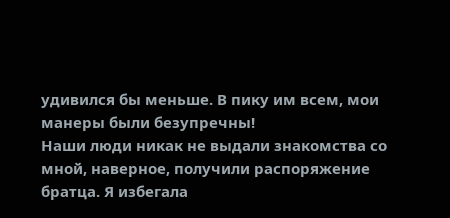удивился бы меньше. В пику им всем, мои манеры были безупречны!
Наши люди никак не выдали знакомства со мной, наверное, получили распоряжение братца. Я избегала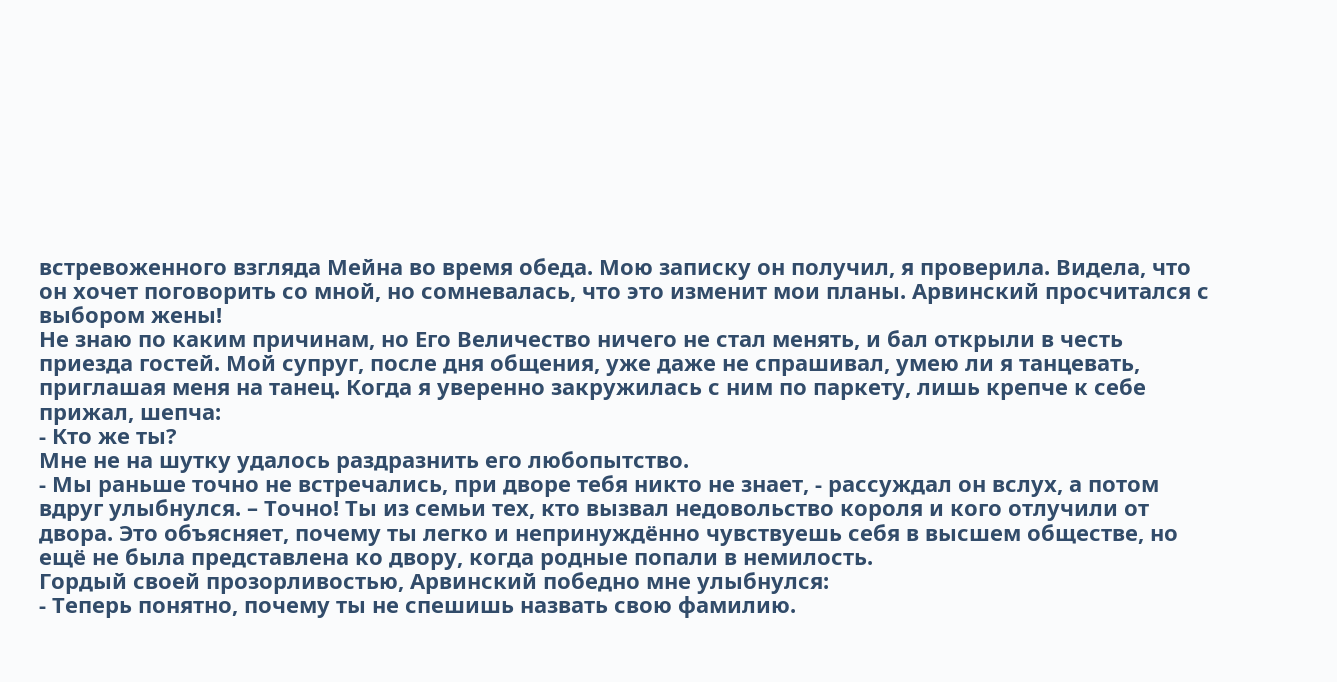встревоженного взгляда Мейна во время обеда. Мою записку он получил, я проверила. Видела, что он хочет поговорить со мной, но сомневалась, что это изменит мои планы. Арвинский просчитался с выбором жены!
Не знаю по каким причинам, но Его Величество ничего не стал менять, и бал открыли в честь приезда гостей. Мой супруг, после дня общения, уже даже не спрашивал, умею ли я танцевать, приглашая меня на танец. Когда я уверенно закружилась с ним по паркету, лишь крепче к себе прижал, шепча:
- Кто же ты?
Мне не на шутку удалось раздразнить его любопытство.
- Мы раньше точно не встречались, при дворе тебя никто не знает, - рассуждал он вслух, а потом вдруг улыбнулся. – Точно! Ты из семьи тех, кто вызвал недовольство короля и кого отлучили от двора. Это объясняет, почему ты легко и непринуждённо чувствуешь себя в высшем обществе, но ещё не была представлена ко двору, когда родные попали в немилость.
Гордый своей прозорливостью, Арвинский победно мне улыбнулся:
- Теперь понятно, почему ты не спешишь назвать свою фамилию.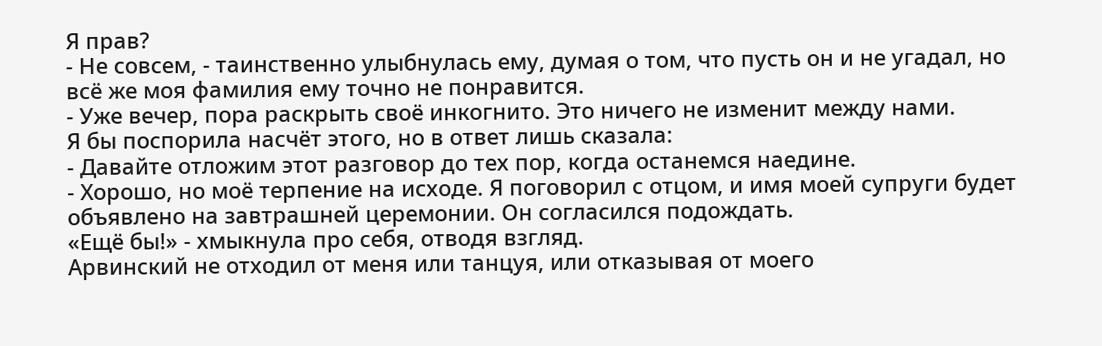Я прав?
- Не совсем, - таинственно улыбнулась ему, думая о том, что пусть он и не угадал, но всё же моя фамилия ему точно не понравится.
- Уже вечер, пора раскрыть своё инкогнито. Это ничего не изменит между нами.
Я бы поспорила насчёт этого, но в ответ лишь сказала:
- Давайте отложим этот разговор до тех пор, когда останемся наедине.
- Хорошо, но моё терпение на исходе. Я поговорил с отцом, и имя моей супруги будет объявлено на завтрашней церемонии. Он согласился подождать.
«Ещё бы!» - хмыкнула про себя, отводя взгляд.
Арвинский не отходил от меня или танцуя, или отказывая от моего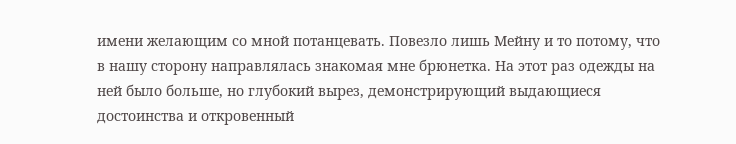имени желающим со мной потанцевать. Повезло лишь Мейну и то потому, что в нашу сторону направлялась знакомая мне брюнетка. На этот раз одежды на ней было больше, но глубокий вырез, демонстрирующий выдающиеся достоинства и откровенный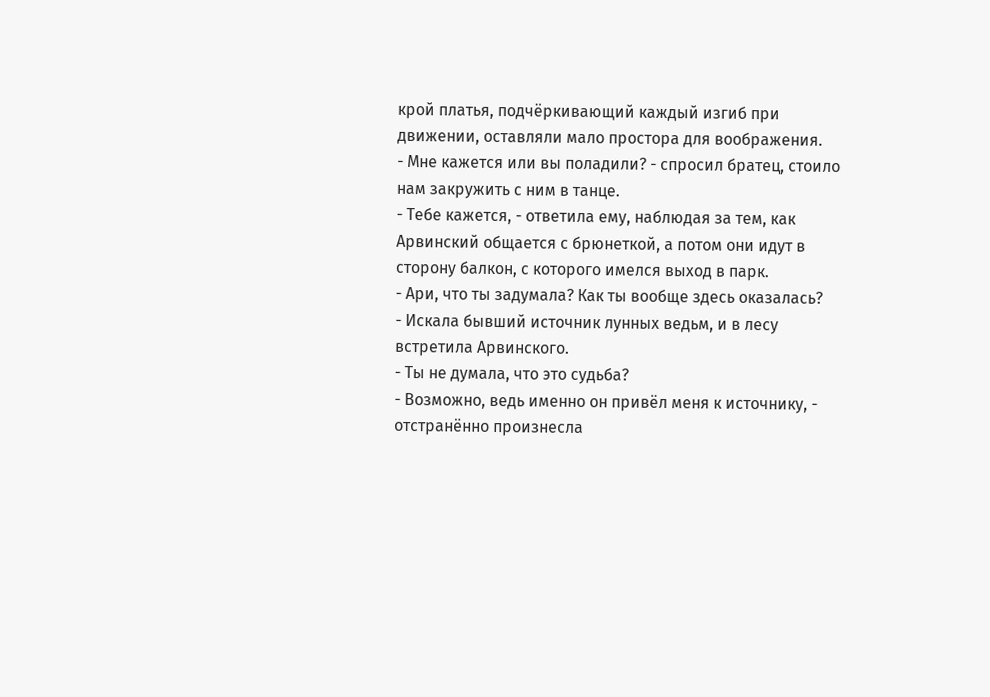крой платья, подчёркивающий каждый изгиб при движении, оставляли мало простора для воображения.
- Мне кажется или вы поладили? - спросил братец, стоило нам закружить с ним в танце.
- Тебе кажется, - ответила ему, наблюдая за тем, как Арвинский общается с брюнеткой, а потом они идут в сторону балкон, с которого имелся выход в парк.
- Ари, что ты задумала? Как ты вообще здесь оказалась?
- Искала бывший источник лунных ведьм, и в лесу встретила Арвинского.
- Ты не думала, что это судьба?
- Возможно, ведь именно он привёл меня к источнику, - отстранённо произнесла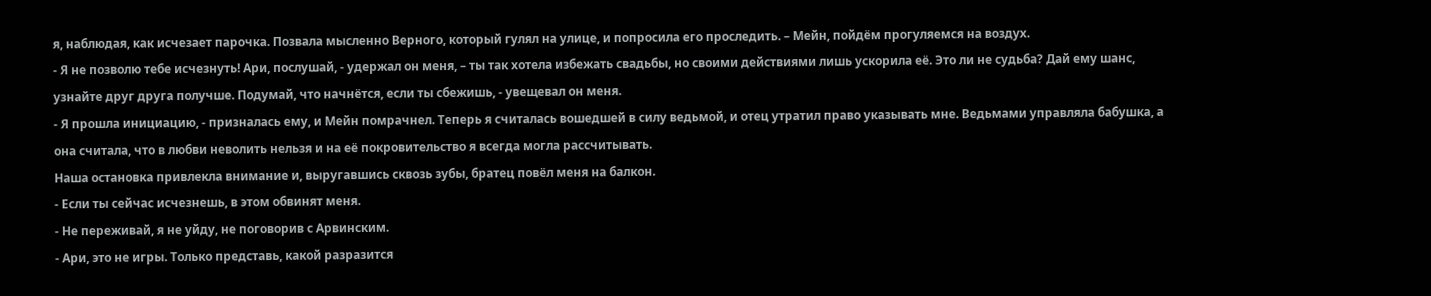я, наблюдая, как исчезает парочка. Позвала мысленно Верного, который гулял на улице, и попросила его проследить. – Мейн, пойдём прогуляемся на воздух.
- Я не позволю тебе исчезнуть! Ари, послушай, - удержал он меня, – ты так хотела избежать свадьбы, но своими действиями лишь ускорила её. Это ли не судьба? Дай ему шанс, узнайте друг друга получше. Подумай, что начнётся, если ты сбежишь, - увещевал он меня.
- Я прошла инициацию, - призналась ему, и Мейн помрачнел. Теперь я считалась вошедшей в силу ведьмой, и отец утратил право указывать мне. Ведьмами управляла бабушка, а она считала, что в любви неволить нельзя и на её покровительство я всегда могла рассчитывать.
Наша остановка привлекла внимание и, выругавшись сквозь зубы, братец повёл меня на балкон.
- Если ты сейчас исчезнешь, в этом обвинят меня.
- Не переживай, я не уйду, не поговорив с Арвинским.
- Ари, это не игры. Только представь, какой разразится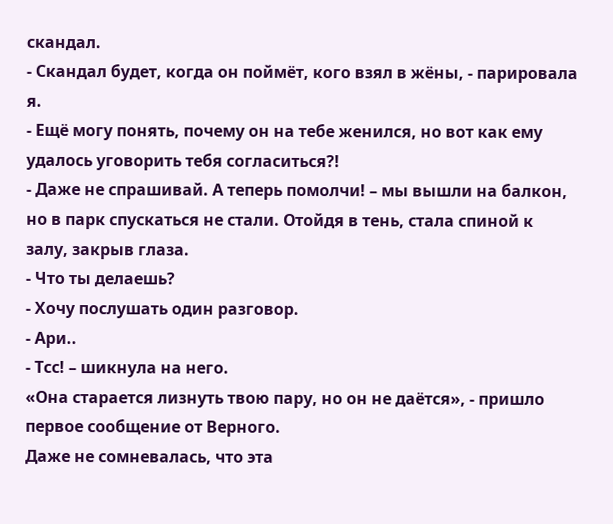скандал.
- Скандал будет, когда он поймёт, кого взял в жёны, - парировала я.
- Ещё могу понять, почему он на тебе женился, но вот как ему удалось уговорить тебя согласиться?!
- Даже не спрашивай. А теперь помолчи! – мы вышли на балкон, но в парк спускаться не стали. Отойдя в тень, стала спиной к залу, закрыв глаза.
- Что ты делаешь?
- Хочу послушать один разговор.
- Ари..
- Тсс! – шикнула на него.
«Она старается лизнуть твою пару, но он не даётся», - пришло первое сообщение от Верного.
Даже не сомневалась, что эта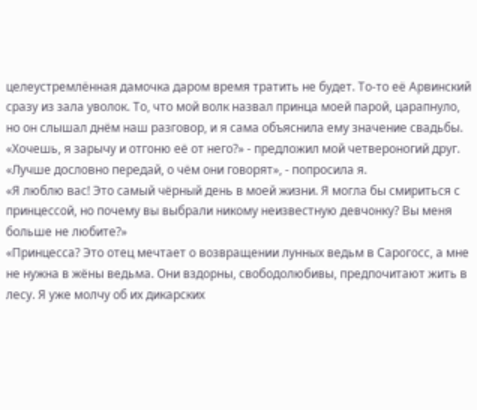целеустремлённая дамочка даром время тратить не будет. То-то её Арвинский сразу из зала уволок. То, что мой волк назвал принца моей парой, царапнуло, но он слышал днём наш разговор, и я сама объяснила ему значение свадьбы.
«Хочешь, я зарычу и отгоню её от него?» - предложил мой четвероногий друг.
«Лучше дословно передай, о чём они говорят», - попросила я.
«Я люблю вас! Это самый чёрный день в моей жизни. Я могла бы смириться с принцессой, но почему вы выбрали никому неизвестную девчонку? Вы меня больше не любите?»
«Принцесса? Это отец мечтает о возвращении лунных ведьм в Сарогосс, а мне не нужна в жёны ведьма. Они вздорны, свободолюбивы, предпочитают жить в лесу. Я уже молчу об их дикарских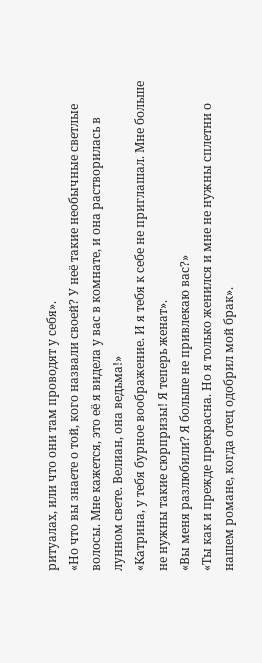ритуалах, или что они там проводят у себя».
«Но что вы знаете о той, кого назвали своей? У неё такие необычные светлые волосы. Мне кажется, это её я видела у вас в комнате, и она растворилась в лунном свете. Велиан, она ведьма!»
«Катрина, у тебя бурное воображение. И я тебя к себе не приглашал. Мне больше не нужны такие сюрпризы! Я теперь женат».
«Вы меня разлюбили? Я больше не привлекаю вас?»
«Ты как и прежде прекрасна. Но я только женился и мне не нужны сплетни о нашем романе, когда отец одобрил мой брак».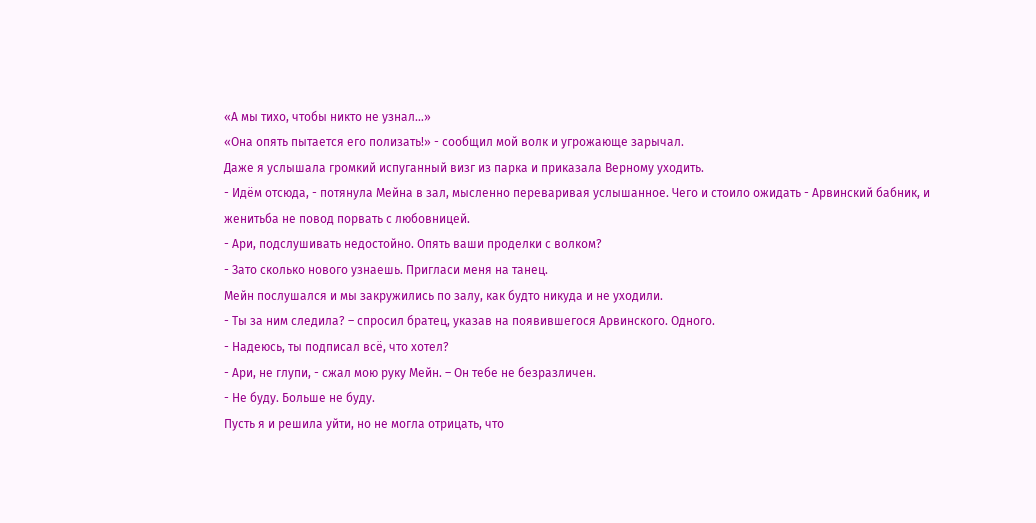«А мы тихо, чтобы никто не узнал…»
«Она опять пытается его полизать!» - сообщил мой волк и угрожающе зарычал.
Даже я услышала громкий испуганный визг из парка и приказала Верному уходить.
- Идём отсюда, - потянула Мейна в зал, мысленно переваривая услышанное. Чего и стоило ожидать - Арвинский бабник, и женитьба не повод порвать с любовницей.
- Ари, подслушивать недостойно. Опять ваши проделки с волком?
- Зато сколько нового узнаешь. Пригласи меня на танец.
Мейн послушался и мы закружились по залу, как будто никуда и не уходили.
- Ты за ним следила? – спросил братец, указав на появившегося Арвинского. Одного.
- Надеюсь, ты подписал всё, что хотел?
- Ари, не глупи, - сжал мою руку Мейн. – Он тебе не безразличен.
- Не буду. Больше не буду.
Пусть я и решила уйти, но не могла отрицать, что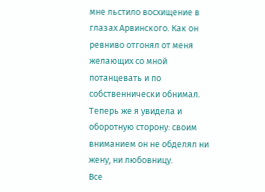мне льстило восхищение в глазах Арвинского. Как он ревниво отгонял от меня желающих со мной потанцевать и по собственнически обнимал. Теперь же я увидела и оборотную сторону: своим вниманием он не обделял ни жену, ни любовницу.
Все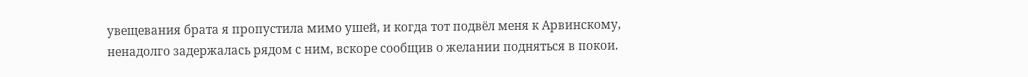увещевания брата я пропустила мимо ушей, и когда тот подвёл меня к Арвинскому, ненадолго задержалась рядом с ним, вскоре сообщив о желании подняться в покои.